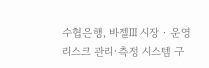수협은행, 바젤Ⅲ 시장‧운영리스크 관리·측정 시스템 구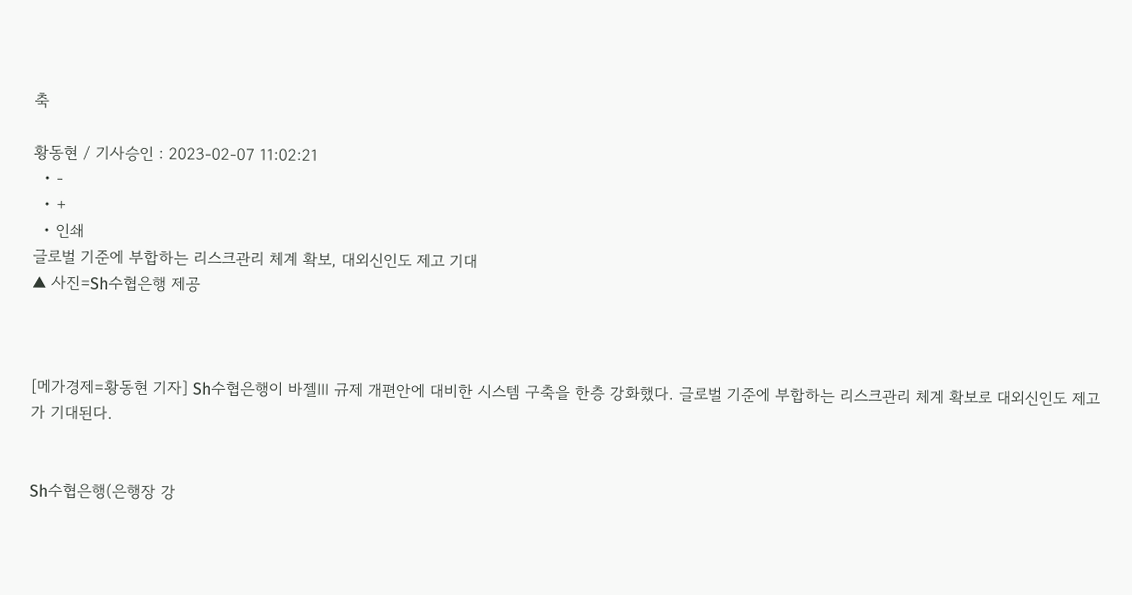축

황동현 / 기사승인 : 2023-02-07 11:02:21
  • -
  • +
  • 인쇄
글로벌 기준에 부합하는 리스크관리 체계 확보, 대외신인도 제고 기대
▲ 사진=Sh수협은행 제공



[메가경제=황동현 기자] Sh수협은행이 바젤Ⅲ 규제 개편안에 대비한 시스템 구축을 한층 강화했다. 글로벌 기준에 부합하는 리스크관리 체계 확보로 대외신인도 제고가 기대된다.


Sh수협은행(은행장 강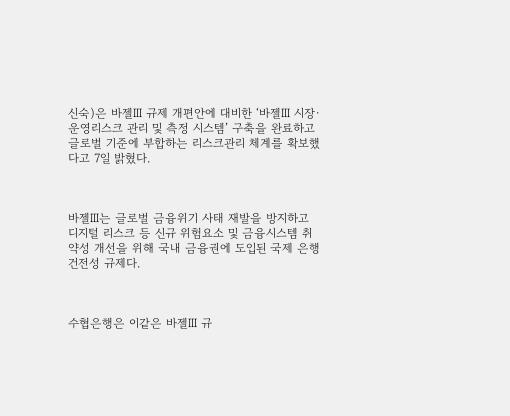신숙)은 바젤Ⅲ 규제 개편안에 대비한 ‘바젤Ⅲ 시장·운영리스크 관리 및 측정 시스템’ 구축을 완료하고 글로벌 기준에 부합하는 리스크관리 체계를 확보했다고 7일 밝혔다.



바젤Ⅲ는 글로벌 금융위기 사태 재발을 방지하고 디지털 리스크 등 신규 위험요소 및 금융시스템 취약성 개선을 위해 국내 금융권에 도입된 국제 은행 건전성 규제다.



수협은행은 이같은 바젤Ⅲ 규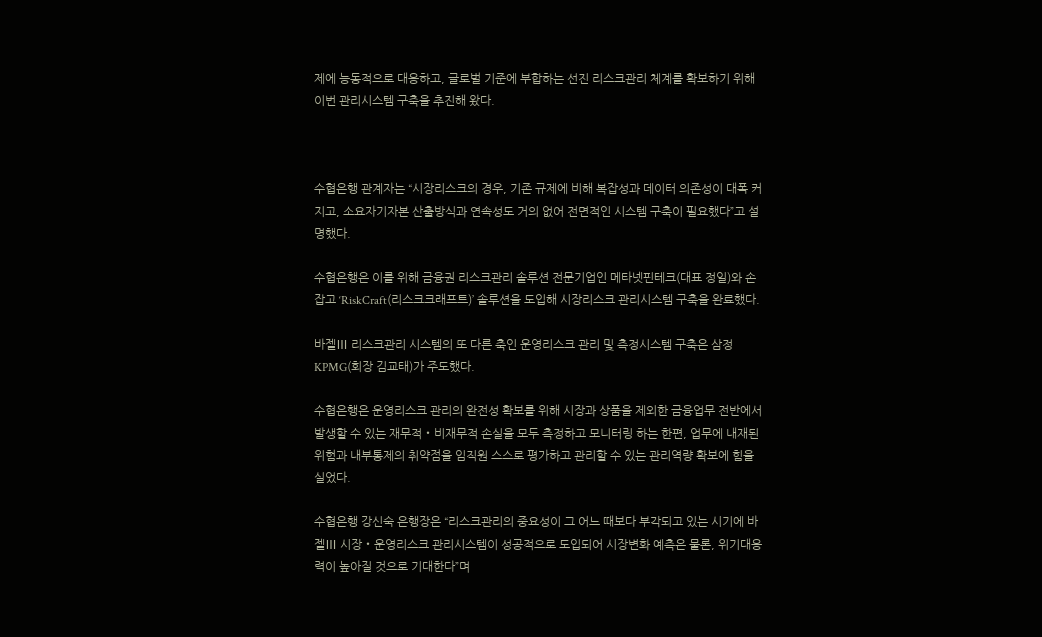제에 능동적으로 대응하고, 글로벌 기준에 부합하는 선진 리스크관리 체계를 확보하기 위해 이번 관리시스템 구축을 추진해 왔다.



수협은행 관계자는 “시장리스크의 경우, 기존 규제에 비해 복잡성과 데이터 의존성이 대폭 커지고, 소요자기자본 산출방식과 연속성도 거의 없어 전면적인 시스템 구축이 필요했다”고 설명했다.

수협은행은 이를 위해 금융권 리스크관리 솔루션 전문기업인 메타넷핀테크(대표 정일)와 손잡고 ‘RiskCraft(리스크크래프트)’ 솔루션을 도입해 시장리스크 관리시스템 구축을 완료했다.

바젤Ⅲ 리스크관리 시스템의 또 다른 축인 운영리스크 관리 및 측정시스템 구축은 삼정KPMG(회장 김교태)가 주도했다.

수협은행은 운영리스크 관리의 완전성 확보를 위해 시장과 상품을 제외한 금융업무 전반에서 발생할 수 있는 재무적‧비재무적 손실을 모두 측정하고 모니터링 하는 한편, 업무에 내재된 위험과 내부통제의 취약점을 임직원 스스로 평가하고 관리할 수 있는 관리역량 확보에 힘을 실었다.

수협은행 강신숙 은행장은 “리스크관리의 중요성이 그 어느 때보다 부각되고 있는 시기에 바젤Ⅲ 시장‧운영리스크 관리시스템이 성공적으로 도입되어 시장변화 예측은 물론, 위기대응력이 높아질 것으로 기대한다”며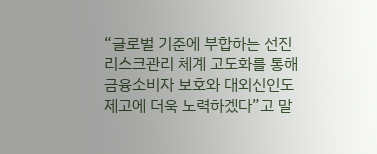“글로벌 기준에 부합하는 선진 리스크관리 체계 고도화를 통해 금융소비자 보호와 대외신인도 제고에 더욱 노력하겠다”고 말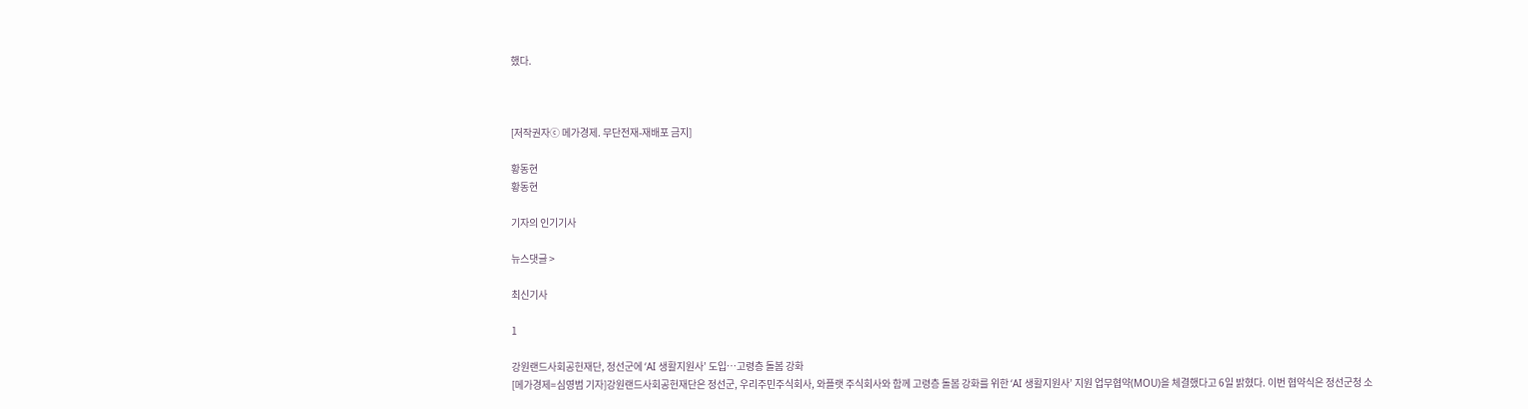했다.



[저작권자ⓒ 메가경제. 무단전재-재배포 금지]

황동현
황동현

기자의 인기기사

뉴스댓글 >

최신기사

1

강원랜드사회공헌재단, 정선군에 ‘AI 생활지원사’ 도입…고령층 돌봄 강화
[메가경제=심영범 기자]강원랜드사회공헌재단은 정선군, 우리주민주식회사, 와플랫 주식회사와 함께 고령층 돌봄 강화를 위한 ‘AI 생활지원사’ 지원 업무협약(MOU)을 체결했다고 6일 밝혔다. 이번 협약식은 정선군청 소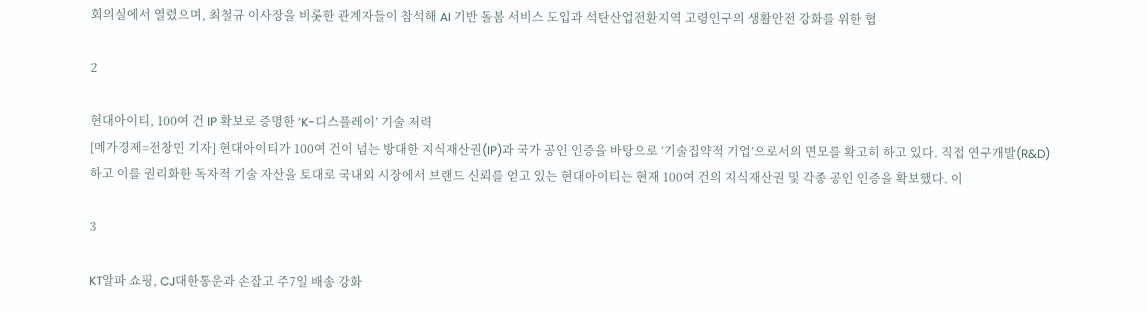회의실에서 열렸으며, 최철규 이사장을 비롯한 관계자들이 참석해 AI 기반 돌봄 서비스 도입과 석탄산업전환지역 고령인구의 생활안전 강화를 위한 협

2

현대아이티, 100여 건 IP 확보로 증명한 ‘K-디스플레이’ 기술 저력
[메가경제=전창민 기자] 현대아이티가 100여 건이 넘는 방대한 지식재산권(IP)과 국가 공인 인증을 바탕으로 ‘기술집약적 기업’으로서의 면모를 확고히 하고 있다. 직접 연구개발(R&D)하고 이를 권리화한 독자적 기술 자산을 토대로 국내외 시장에서 브랜드 신뢰를 얻고 있는 현대아이티는 현재 100여 건의 지식재산권 및 각종 공인 인증을 확보했다. 이

3

KT알파 쇼핑, CJ대한통운과 손잡고 주7일 배송 강화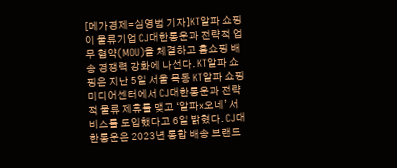[메가경제=심영범 기자]KT알파 쇼핑이 물류기업 CJ대한통운과 전략적 업무 협약(MOU)을 체결하고 홈쇼핑 배송 경쟁력 강화에 나선다. KT알파 쇼핑은 지난 5일 서울 목동 KT알파 쇼핑 미디어센터에서 CJ대한통운과 전략적 물류 제휴를 맺고 ‘알파x오네’ 서비스를 도입했다고 6일 밝혔다. CJ대한통운은 2023년 통합 배송 브랜드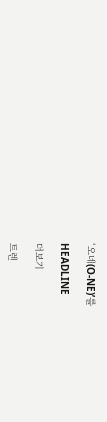‘오네(O-NE)’를

HEADLINE

더보기

트렌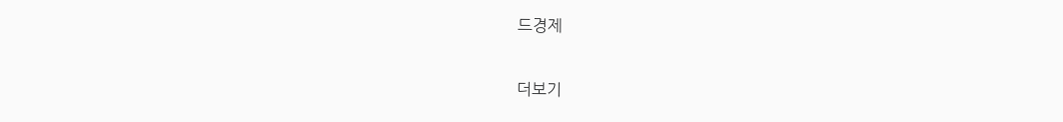드경제

더보기